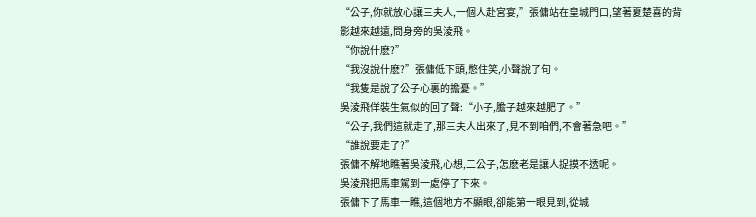“公子,你就放心讓三夫人,一個人赴宮宴,”張傭站在皇城門口,望著夏楚喜的背影越來越遠,問身旁的吳淩飛。
“你說什麽?”
“我沒說什麽?”張傭低下頭,憋住笑,小聲說了句。
“我隻是說了公子心裏的擔憂。”
吳淩飛佯裝生氣似的回了聲:“小子,膽子越來越肥了。”
“公子,我們這就走了,那三夫人出來了,見不到咱們,不會著急吧。”
“誰說要走了?”
張傭不解地瞧著吳淩飛,心想,二公子,怎麽老是讓人捉摸不透呢。
吳淩飛把馬車駕到一處停了下來。
張傭下了馬車一瞧,這個地方不顯眼,卻能第一眼見到,從城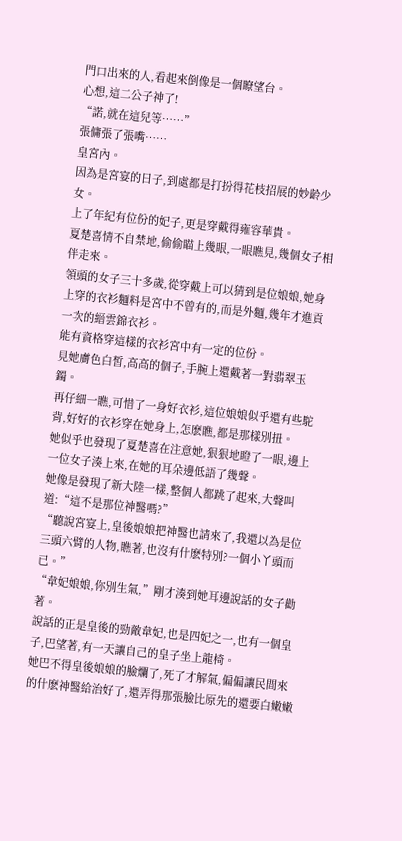門口出來的人,看起來倒像是一個瞭望台。
心想,這二公子神了!
“諾,就在這兒等……”
張傭張了張嘴……
皇宮內。
因為是宮宴的日子,到處都是打扮得花枝招展的妙齡少女。
上了年紀有位份的妃子,更是穿戴得雍容華貴。
夏楚喜情不自禁地,偷偷瞄上幾眼,一眼瞧見,幾個女子相伴走來。
領頭的女子三十多歲,從穿戴上可以猜到是位娘娘,她身上穿的衣衫麵料是宮中不曾有的,而是外麵,幾年才進貢一次的縉雲錦衣衫。
能有資格穿這樣的衣衫宮中有一定的位份。
見她膚色白皙,高高的個子,手腕上還戴著一對翡翠玉鐲。
再仔細一瞧,可惜了一身好衣衫,這位娘娘似乎還有些駝背,好好的衣衫穿在她身上,怎麽瞧,都是那樣別扭。
她似乎也發現了夏楚喜在注意她,狠狠地瞪了一眼,邊上一位女子湊上來,在她的耳朵邊低語了幾聲。
她像是發現了新大陸一樣,整個人都跳了起來,大聲叫道:“這不是那位神醫嗎?”
“聽說宮宴上,皇後娘娘把神醫也請來了,我還以為是位三頭六臂的人物,瞧著,也沒有什麽特別?一個小丫頭而已。”
“韋妃娘娘,你別生氣,”剛才湊到她耳邊說話的女子勸著。
說話的正是皇後的勁敵韋妃,也是四妃之一,也有一個皇子,巴望著,有一天讓自己的皇子坐上龍椅。
她巴不得皇後娘娘的臉爛了,死了才解氣,偏偏讓民間來的什麽神醫給治好了,還弄得那張臉比原先的還要白嫩嫩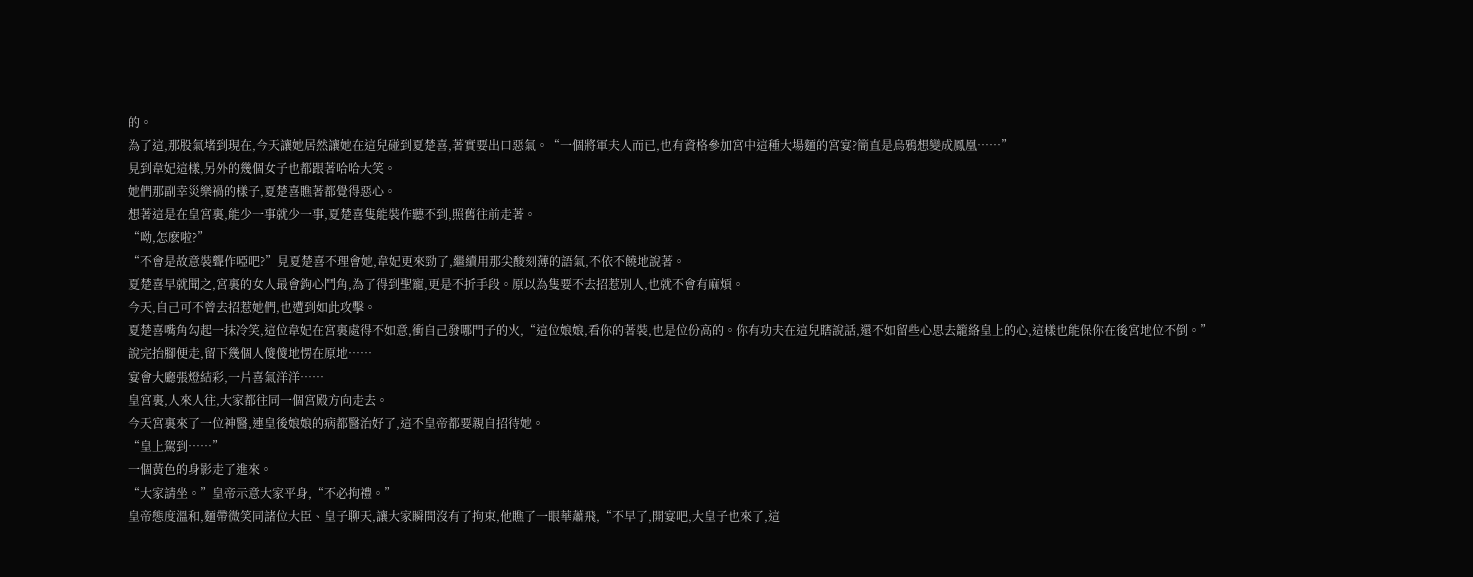的。
為了這,那股氣堵到現在,今天讓她居然讓她在這兒碰到夏楚喜,著實要出口惡氣。“一個將軍夫人而已,也有資格參加宮中這種大場麵的宮宴?簡直是烏鴉想變成鳳凰……”
見到韋妃這樣,另外的幾個女子也都跟著哈哈大笑。
她們那副幸災樂禍的樣子,夏楚喜瞧著都覺得惡心。
想著這是在皇宮裏,能少一事就少一事,夏楚喜隻能裝作聽不到,照舊往前走著。
“呦,怎麽啦?”
“不會是故意裝聾作啞吧?”見夏楚喜不理會她,韋妃更來勁了,繼續用那尖酸刻薄的語氣,不依不饒地說著。
夏楚喜早就聞之,宮裏的女人最會鉤心鬥角,為了得到聖寵,更是不折手段。原以為隻要不去招惹別人,也就不會有麻煩。
今天,自己可不曾去招惹她們,也遭到如此攻擊。
夏楚喜嘴角勾起一抹冷笑,這位韋妃在宮裏處得不如意,衝自己發哪門子的火,“這位娘娘,看你的著裝,也是位份高的。你有功夫在這兒瞎說話,還不如留些心思去籠絡皇上的心,這樣也能保你在後宮地位不倒。”
說完抬腳便走,留下幾個人傻傻地愣在原地……
宴會大廳張燈結彩,一片喜氣洋洋……
皇宮裏,人來人往,大家都往同一個宮殿方向走去。
今天宮裏來了一位神醫,連皇後娘娘的病都醫治好了,這不皇帝都要親自招待她。
“皇上駕到……”
一個黃色的身影走了進來。
“大家請坐。”皇帝示意大家平身,“不必拘禮。”
皇帝態度溫和,麵帶微笑同諸位大臣、皇子聊天,讓大家瞬間沒有了拘束,他瞧了一眼華蕭飛,“不早了,開宴吧,大皇子也來了,這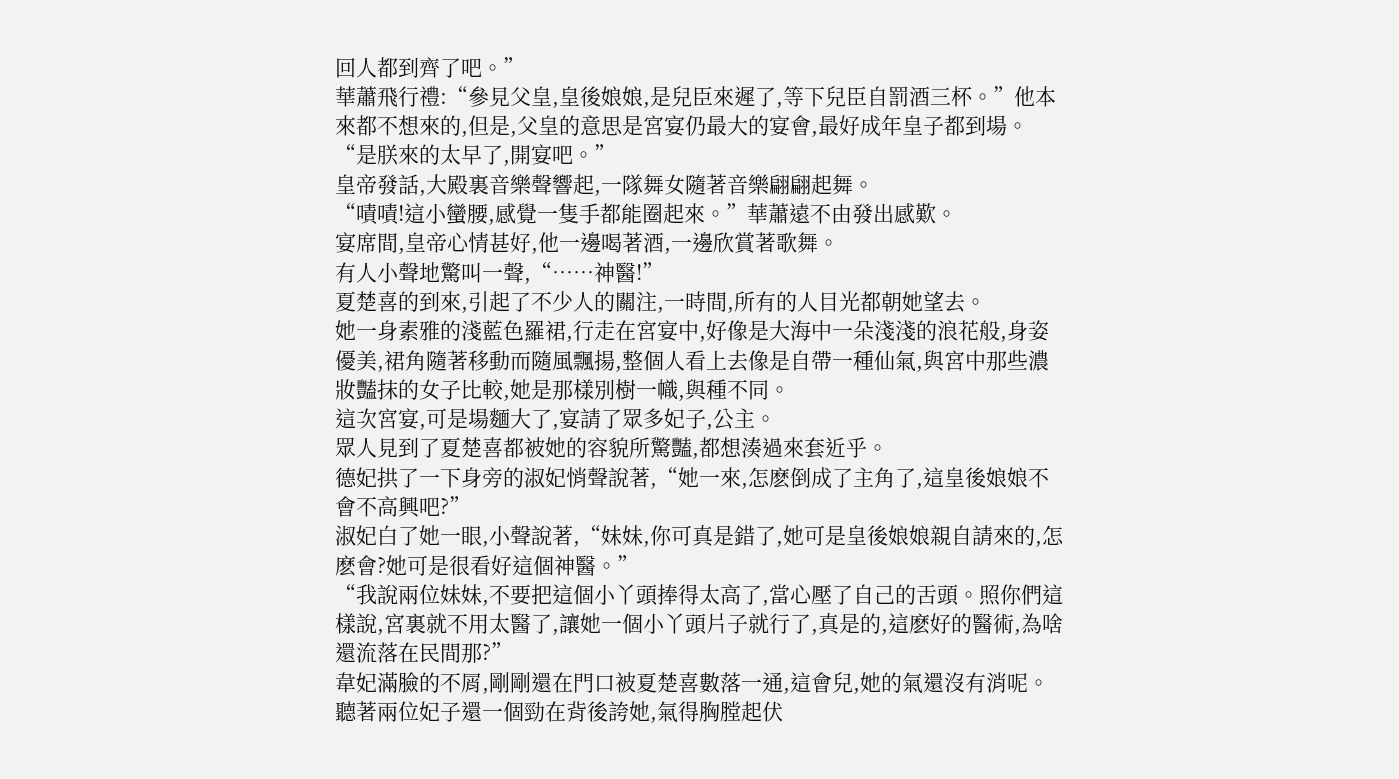回人都到齊了吧。”
華蕭飛行禮:“參見父皇,皇後娘娘,是兒臣來遲了,等下兒臣自罰酒三杯。”他本來都不想來的,但是,父皇的意思是宮宴仍最大的宴會,最好成年皇子都到場。
“是朕來的太早了,開宴吧。”
皇帝發話,大殿裏音樂聲響起,一隊舞女隨著音樂翩翩起舞。
“嘖嘖!這小蠻腰,感覺一隻手都能圈起來。”華蕭遠不由發出感歎。
宴席間,皇帝心情甚好,他一邊喝著酒,一邊欣賞著歌舞。
有人小聲地驚叫一聲,“……神醫!”
夏楚喜的到來,引起了不少人的關注,一時間,所有的人目光都朝她望去。
她一身素雅的淺藍色羅裙,行走在宮宴中,好像是大海中一朵淺淺的浪花般,身姿優美,裙角隨著移動而隨風飄揚,整個人看上去像是自帶一種仙氣,與宮中那些濃妝豔抹的女子比較,她是那樣別樹一幟,與種不同。
這次宮宴,可是場麵大了,宴請了眾多妃子,公主。
眾人見到了夏楚喜都被她的容貌所驚豔,都想湊過來套近乎。
德妃拱了一下身旁的淑妃悄聲說著,“她一來,怎麽倒成了主角了,這皇後娘娘不會不高興吧?”
淑妃白了她一眼,小聲說著,“妹妹,你可真是錯了,她可是皇後娘娘親自請來的,怎麽會?她可是很看好這個神醫。”
“我說兩位妹妹,不要把這個小丫頭捧得太高了,當心壓了自己的舌頭。照你們這樣說,宮裏就不用太醫了,讓她一個小丫頭片子就行了,真是的,這麽好的醫術,為啥還流落在民間那?”
韋妃滿臉的不屑,剛剛還在門口被夏楚喜數落一通,這會兒,她的氣還沒有消呢。聽著兩位妃子還一個勁在背後誇她,氣得胸膛起伏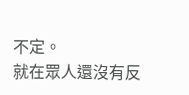不定。
就在眾人還沒有反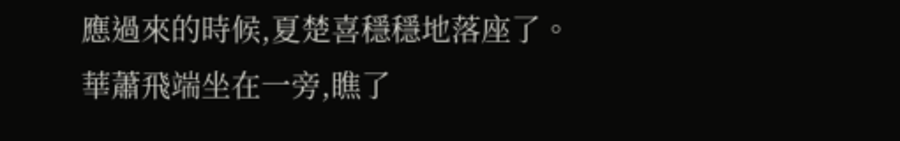應過來的時候,夏楚喜穩穩地落座了。
華蕭飛端坐在一旁,瞧了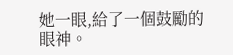她一眼,給了一個鼓勵的眼神。